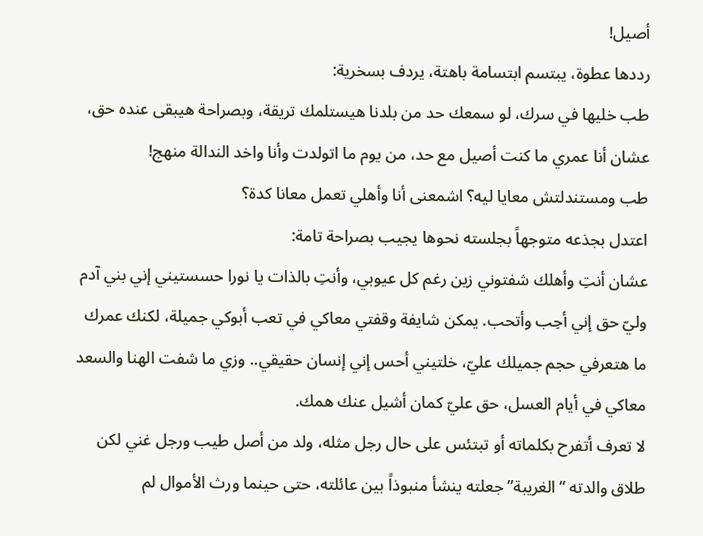أصيل!
رددها عطوة، يبتسم ابتسامة باهتة، يردف بسخرية:
طب خليها في سرك، لو سمعك حد من بلدنا هيستلمك تريقة، وبصراحة هيبقى عنده حق، عشان أنا عمري ما كنت أصيل مع حد، من يوم ما اتولدت وأنا واخد الندالة منهج!
طب ومستندلتش معايا ليه؟ اشمعنى أنا وأهلي تعمل معانا كدة؟
اعتدل بجذعه متوجهاً بجلسته نحوها يجيب بصراحة تامة:
عشان أنتِ وأهلك شفتوني زين رغم كل عيوبي، وأنتِ بالذات يا نورا حسستيني إني بني آدم وليّ حق إني أحِب وأتحب. يمكن شايفة وقفتي معاكي في تعب أبوكي جميلة، لكنك عمرك ما هتعرفي حجم جميلك عليّ، خلتيني أحس إني إنسان حقيقي.. وزي ما شفت الهنا والسعد معاكي في أيام العسل، حق عليّ كمان أشيل عنك همك.
لا تعرف أتفرح بكلماته أو تبتئس على حال رجل مثله، ولد من أصل طيب ورجل غني لكن طلاق والدته “الغريبة” جعلته ينشأ منبوذاً بين عائلته، حتى حينما ورث الأموال لم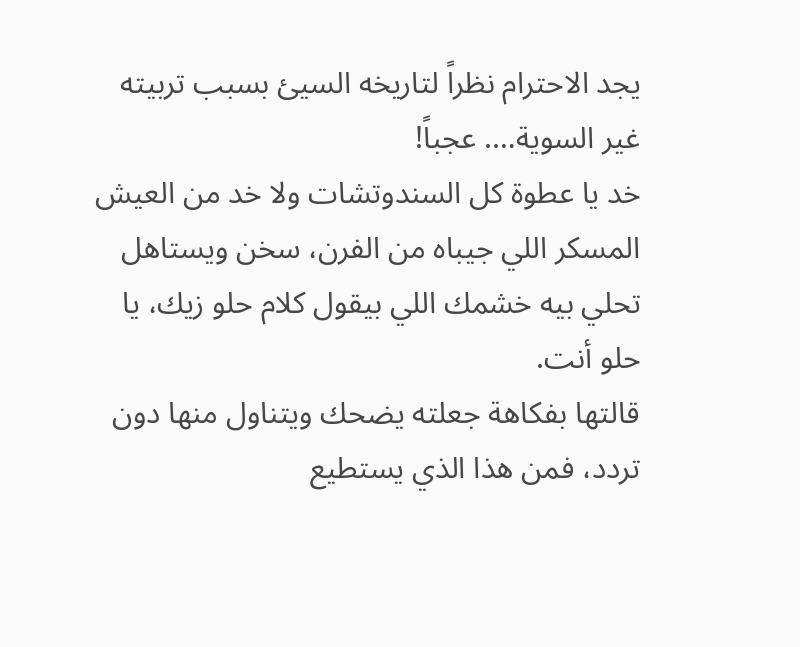يجد الاحترام نظراً لتاريخه السيئ بسبب تربيته غير السوية…. عجباً!
خد يا عطوة كل السندوتشات ولا خد من العيش المسكر اللي جيباه من الفرن، سخن ويستاهل تحلي بيه خشمك اللي بيقول كلام حلو زيك، يا حلو أنت.
قالتها بفكاهة جعلته يضحك ويتناول منها دون تردد، فمن هذا الذي يستطيع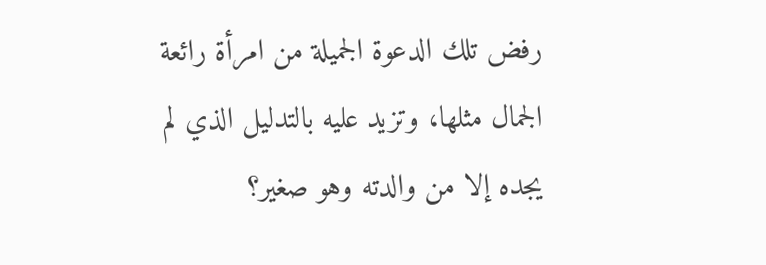رفض تلك الدعوة الجميلة من امرأة رائعة الجمال مثلها، وتزيد عليه بالتدليل الذي لم يجده إلا من والدته وهو صغير؟